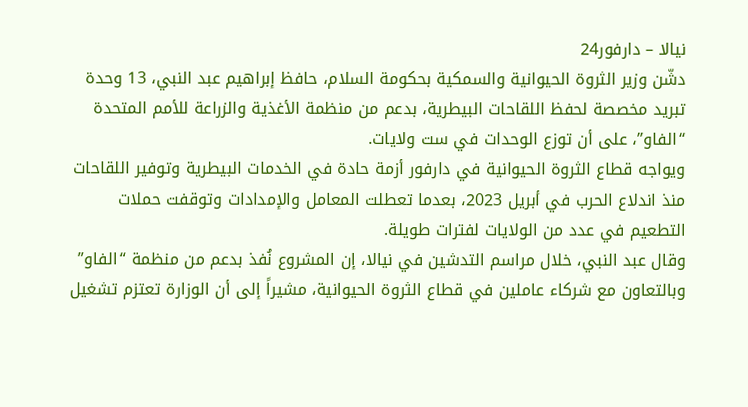نيالا – دارفور24
دشّن وزير الثروة الحيوانية والسمكية بحكومة السلام، حافظ إبراهيم عبد النبي، 13 وحدة تبريد مخصصة لحفظ اللقاحات البيطرية، بدعم من منظمة الأغذية والزراعة للأمم المتحدة “الفاو”، على أن توزع الوحدات في ست ولايات.
ويواجه قطاع الثروة الحيوانية في دارفور أزمة حادة في الخدمات البيطرية وتوفير اللقاحات منذ اندلاع الحرب في أبريل 2023، بعدما تعطلت المعامل والإمدادات وتوقفت حملات التطعيم في عدد من الولايات لفترات طويلة.
وقال عبد النبي، خلال مراسم التدشين في نيالا، إن المشروع نُفذ بدعم من منظمة “الفاو” وبالتعاون مع شركاء عاملين في قطاع الثروة الحيوانية، مشيراً إلى أن الوزارة تعتزم تشغيل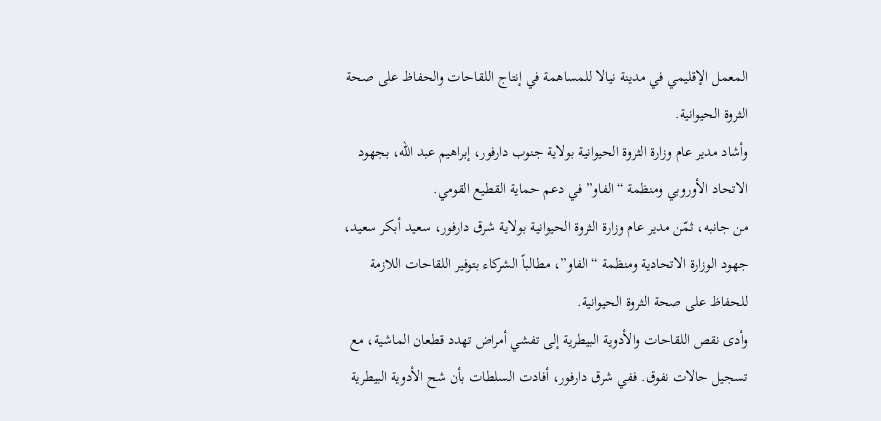المعمل الإقليمي في مدينة نيالا للمساهمة في إنتاج اللقاحات والحفاظ على صحة الثروة الحيوانية.
وأشاد مدير عام وزارة الثروة الحيوانية بولاية جنوب دارفور، إبراهيم عبد الله، بجهود الاتحاد الأوروبي ومنظمة “الفاو” في دعم حماية القطيع القومي.
من جانبه، ثمّن مدير عام وزارة الثروة الحيوانية بولاية شرق دارفور، سعيد أبكر سعيد، جهود الوزارة الاتحادية ومنظمة “الفاو”، مطالباً الشركاء بتوفير اللقاحات اللازمة للحفاظ على صحة الثروة الحيوانية.
وأدى نقص اللقاحات والأدوية البيطرية إلى تفشي أمراض تهدد قطعان الماشية، مع تسجيل حالات نفوق. ففي شرق دارفور، أفادت السلطات بأن شح الأدوية البيطرية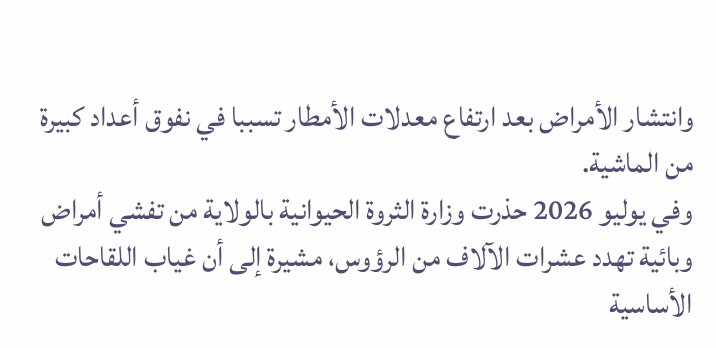وانتشار الأمراض بعد ارتفاع معدلات الأمطار تسببا في نفوق أعداد كبيرة من الماشية.
وفي يوليو 2026 حذرت وزارة الثروة الحيوانية بالولاية من تفشي أمراض وبائية تهدد عشرات الآلاف من الرؤوس، مشيرة إلى أن غياب اللقاحات الأساسية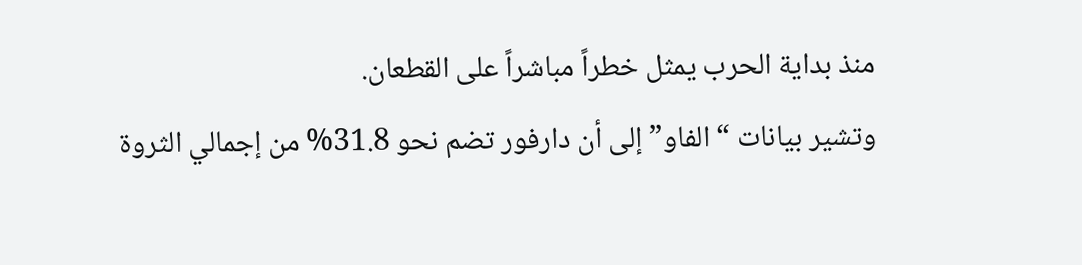منذ بداية الحرب يمثل خطراً مباشراً على القطعان.
وتشير بيانات “الفاو” إلى أن دارفور تضم نحو 31.8% من إجمالي الثروة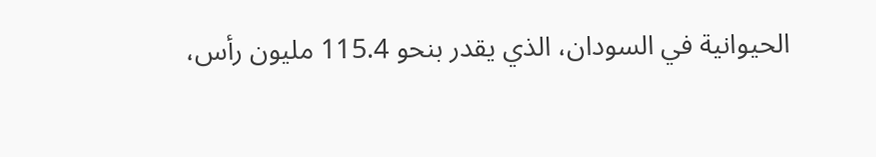الحيوانية في السودان، الذي يقدر بنحو 115.4 مليون رأس،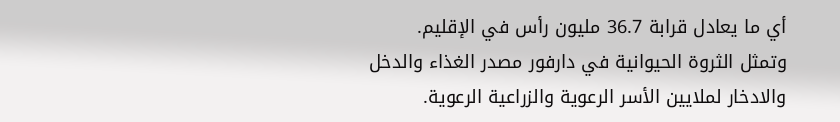أي ما يعادل قرابة 36.7 مليون رأس في الإقليم.
وتمثل الثروة الحيوانية في دارفور مصدر الغذاء والدخل والادخار لملايين الأسر الرعوية والزراعية الرعوية.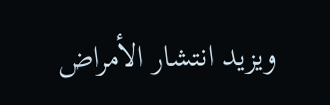ويزيد انتشار الأمراض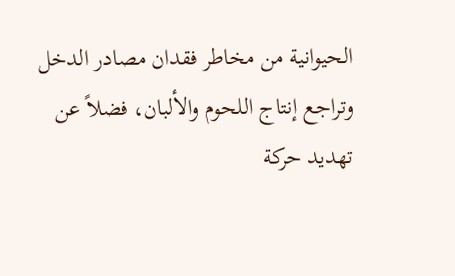الحيوانية من مخاطر فقدان مصادر الدخل وتراجع إنتاج اللحوم والألبان، فضلاً عن تهديد حركة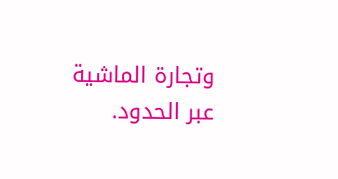وتجارة الماشية عبر الحدود.